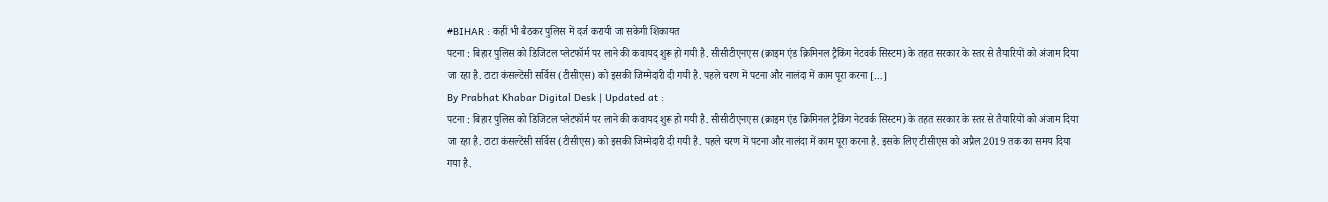#BIHAR : कहीं भी बैठकर पुलिस में दर्ज करायी जा सकेगी शिकायत
पटना : बिहार पुलिस को डिजिटल प्लेटफॉर्म पर लाने की कवायद शुरू हो गयी है. सीसीटीएनएस (क्राइम एंड क्रिमिनल ट्रैकिंग नेटवर्क सिस्टम) के तहत सरकार के स्तर से तैयारियों को अंजाम दिया जा रहा है. टाटा कंसल्टेंसी सर्विस (टीसीएस) को इसकी जिम्मेदारी दी गयी है. पहले चरण में पटना और नालंदा में काम पूरा करना […]
By Prabhat Khabar Digital Desk | Updated at :
पटना : बिहार पुलिस को डिजिटल प्लेटफॉर्म पर लाने की कवायद शुरू हो गयी है. सीसीटीएनएस (क्राइम एंड क्रिमिनल ट्रैकिंग नेटवर्क सिस्टम) के तहत सरकार के स्तर से तैयारियों को अंजाम दिया जा रहा है. टाटा कंसल्टेंसी सर्विस (टीसीएस) को इसकी जिम्मेदारी दी गयी है. पहले चरण में पटना और नालंदा में काम पूरा करना है. इसके लिए टीसीएस को अप्रैल 2019 तक का समय दिया गया है.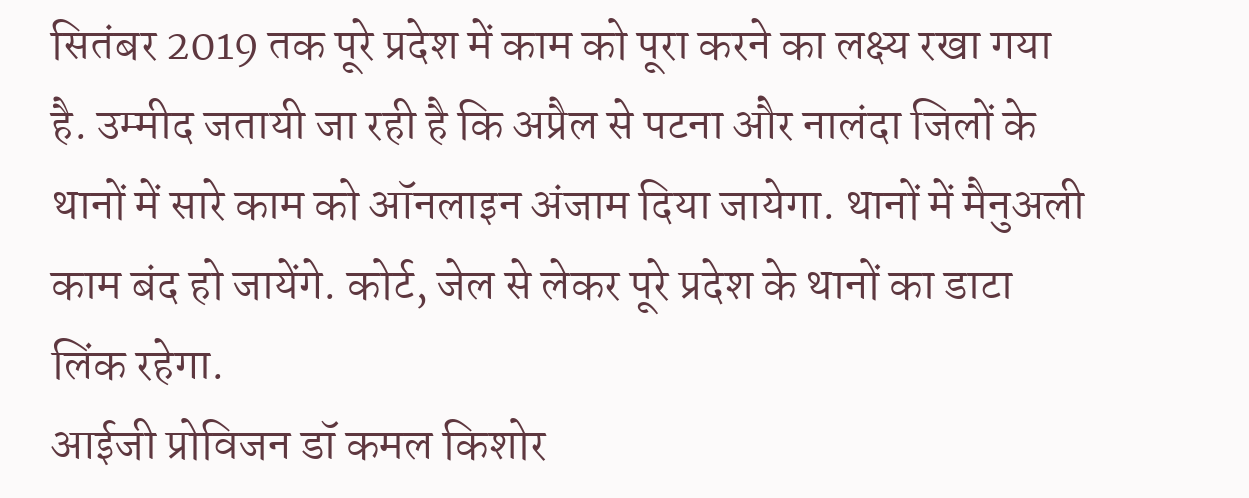सितंबर 2019 तक पूरे प्रदेश में काम को पूरा करने का लक्ष्य रखा गया है. उम्मीद जतायी जा रही है कि अप्रैल से पटना और नालंदा जिलों के थानों में सारे काम को ऑनलाइन अंजाम दिया जायेगा. थानों में मैनुअली काम बंद हो जायेंगे. कोर्ट, जेल से लेकर पूरे प्रदेश के थानों का डाटा लिंक रहेगा.
आईजी प्रोविजन डॉ कमल किशोर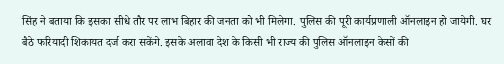सिंह ने बताया कि इसका सीधे तौर पर लाभ बिहार की जनता को भी मिलेगा. पुलिस की पूरी कार्यप्रणाली ऑनलाइन हो जायेगी. घर बैठे फरियादी शिकायत दर्ज करा सकेंगे. इसके अलावा देश के किसी भी राज्य की पुलिस ऑनलाइन केसों की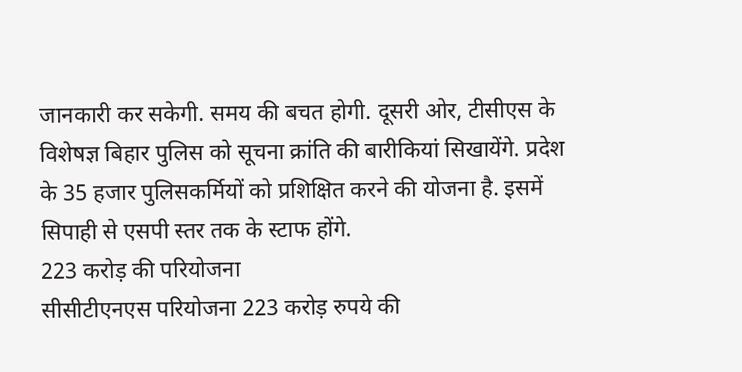जानकारी कर सकेगी. समय की बचत होगी. दूसरी ओर, टीसीएस के विशेषज्ञ बिहार पुलिस को सूचना क्रांति की बारीकियां सिखायेंगे. प्रदेश के 35 हजार पुलिसकर्मियों को प्रशिक्षित करने की योजना है. इसमें सिपाही से एसपी स्तर तक के स्टाफ होंगे.
223 करोड़ की परियोजना
सीसीटीएनएस परियोजना 223 करोड़ रुपये की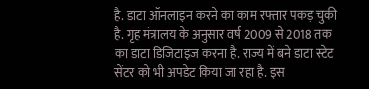है. डाटा ऑनलाइन करने का काम रफ्तार पकड़ चुकी है. गृह मंत्रालय के अनुसार वर्ष 2009 से 2018 तक का डाटा डिजिटाइज करना है. राज्य में बने डाटा स्टेट सेंटर को भी अपडेट किया जा रहा है. इस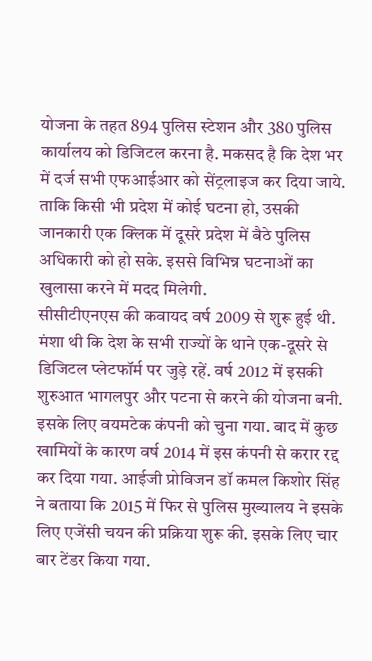योजना के तहत 894 पुलिस स्टेशन और 380 पुलिस कार्यालय को डिजिटल करना है. मकसद है कि देश भर में दर्ज सभी एफआईआर को सेंट्रलाइज कर दिया जाये. ताकि किसी भी प्रदेश में कोई घटना हो, उसकी जानकारी एक क्लिक में दूसरे प्रदेश में बैठे पुलिस अधिकारी को हो सके. इससे विभिन्न घटनाओं का खुलासा करने में मदद मिलेगी.
सीसीटीएनएस की कवायद वर्ष 2009 से शुरू हुई थी. मंशा थी कि देश के सभी राज्यों के थाने एक-दूसरे से डिजिटल प्लेटफॉर्म पर जुड़े रहें. वर्ष 2012 में इसकी शुरुआत भागलपुर और पटना से करने की योजना बनी. इसके लिए वयमटेक कंपनी को चुना गया. बाद में कुछ खामियों के कारण वर्ष 2014 में इस कंपनी से करार रद्द कर दिया गया. आईजी प्रोविजन डॉ कमल किशोर सिंह ने बताया कि 2015 में फिर से पुलिस मुख्यालय ने इसके लिए एजेंसी चयन की प्रक्रिया शुरू की. इसके लिए चार बार टेंडर किया गया.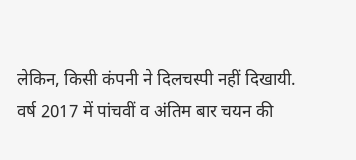लेकिन, किसी कंपनी ने दिलचस्पी नहीं दिखायी.
वर्ष 2017 में पांचवीं व अंतिम बार चयन की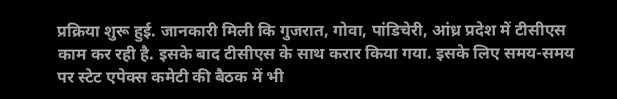प्रक्रिया शुरू हुई. जानकारी मिली कि गुजरात, गोवा, पांडिचेरी, आंध्र प्रदेश में टीसीएस काम कर रही है. इसके बाद टीसीएस के साथ करार किया गया. इसके लिए समय-समय पर स्टेट एपेक्स कमेटी की बैठक में भी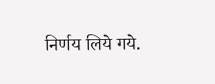निर्णय लिये गये.